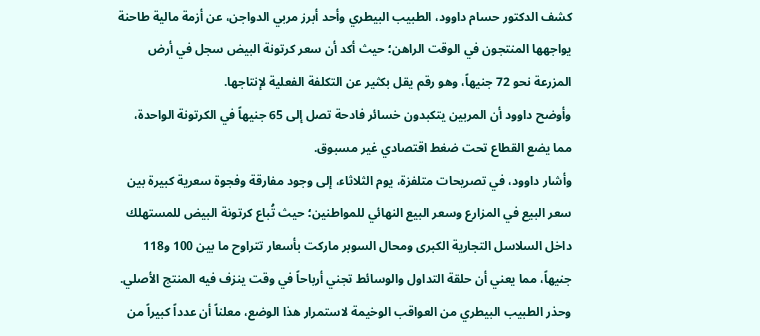كشف الدكتور حسام داوود، الطبيب البيطري وأحد أبرز مربي الدواجن، عن أزمة مالية طاحنة يواجهها المنتجون في الوقت الراهن؛ حيث أكد أن سعر كرتونة البيض سجل في أرض المزرعة نحو 72 جنيهاً، وهو رقم يقل بكثير عن التكلفة الفعلية لإنتاجها.
وأوضح داوود أن المربين يتكبدون خسائر فادحة تصل إلى 65 جنيهاً في الكرتونة الواحدة، مما يضع القطاع تحت ضغط اقتصادي غير مسبوق.
وأشار داوود، في تصريحات متلفزة، يوم الثلاثاء، إلى وجود مفارقة وفجوة سعرية كبيرة بين سعر البيع في المزارع وسعر البيع النهائي للمواطنين؛ حيث تُباع كرتونة البيض للمستهلك داخل السلاسل التجارية الكبرى ومحال السوبر ماركت بأسعار تتراوح ما بين 100 و118 جنيهاً، مما يعني أن حلقة التداول والوسائط تجني أرباحاً في وقت ينزف فيه المنتج الأصلي.
وحذر الطبيب البيطري من العواقب الوخيمة لاستمرار هذا الوضع، معلناً أن عدداً كبيراً من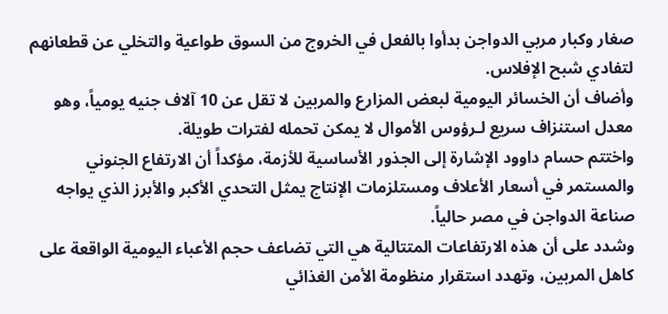صغار وكبار مربي الدواجن بدأوا بالفعل في الخروج من السوق طواعية والتخلي عن قطعانهم لتفادي شبح الإفلاس.
وأضاف أن الخسائر اليومية لبعض المزارع والمربين لا تقل عن 10 آلاف جنيه يومياً، وهو معدل استنزاف سريع لـرؤوس الأموال لا يمكن تحمله لفترات طويلة.
واختتم حسام داوود الإشارة إلى الجذور الأساسية للأزمة، مؤكداً أن الارتفاع الجنوني والمستمر في أسعار الأعلاف ومستلزمات الإنتاج يمثل التحدي الأكبر والأبرز الذي يواجه صناعة الدواجن في مصر حالياً.
وشدد على أن هذه الارتفاعات المتتالية هي التي تضاعف حجم الأعباء اليومية الواقعة على كاهل المربين، وتهدد استقرار منظومة الأمن الغذائي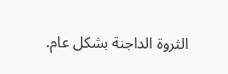الثروة الداجنة بشكل عام.